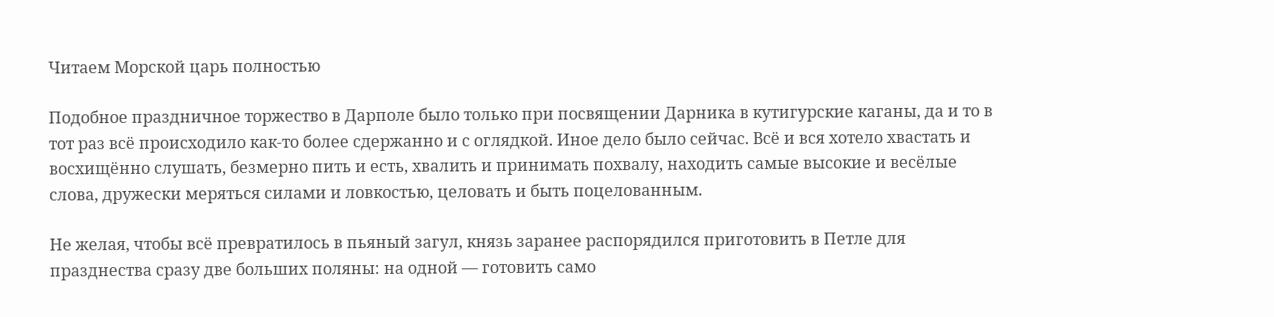Читаем Морской царь полностью

Подобное праздничное торжество в Дарполе было только при посвящении Дарника в кутигурские каганы, да и то в тот раз всё происходило как-то более сдержанно и с оглядкой. Иное дело было сейчас. Всё и вся хотело хвастать и восхищённо слушать, безмерно пить и есть, хвалить и принимать похвалу, находить самые высокие и весёлые слова, дружески меряться силами и ловкостью, целовать и быть поцелованным.

Не желая, чтобы всё превратилось в пьяный загул, князь заранее распорядился приготовить в Петле для празднества сразу две больших поляны: на одной — готовить само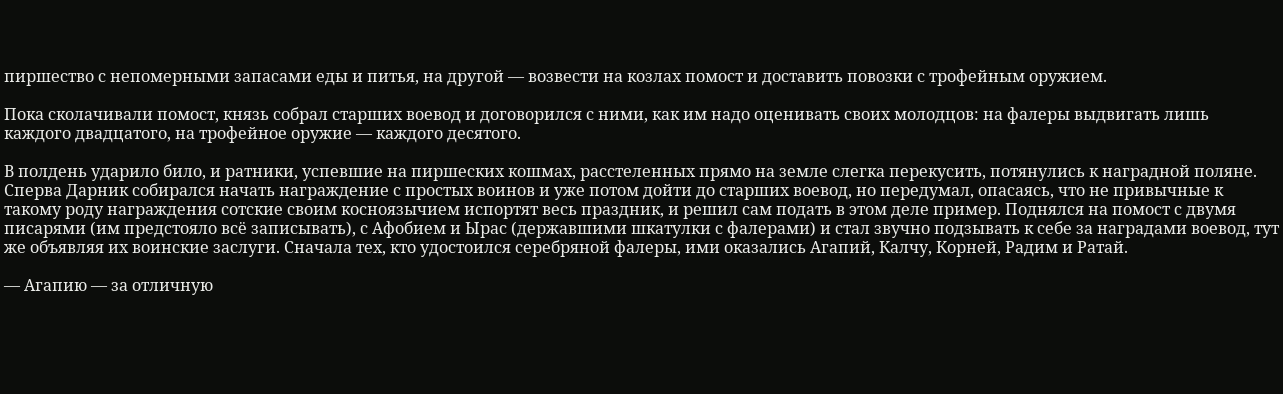пиршество с непомерными запасами еды и питья, на другой — возвести на козлах помост и доставить повозки с трофейным оружием.

Пока сколачивали помост, князь собрал старших воевод и договорился с ними, как им надо оценивать своих молодцов: на фалеры выдвигать лишь каждого двадцатого, на трофейное оружие — каждого десятого.

В полдень ударило било, и ратники, успевшие на пиршеских кошмах, расстеленных прямо на земле слегка перекусить, потянулись к наградной поляне. Сперва Дарник собирался начать награждение с простых воинов и уже потом дойти до старших воевод, но передумал, опасаясь, что не привычные к такому роду награждения сотские своим косноязычием испортят весь праздник, и решил сам подать в этом деле пример. Поднялся на помост с двумя писарями (им предстояло всё записывать), с Афобием и Ырас (державшими шкатулки с фалерами) и стал звучно подзывать к себе за наградами воевод, тут же объявляя их воинские заслуги. Сначала тех, кто удостоился серебряной фалеры, ими оказались Агапий, Калчу, Корней, Радим и Ратай.

— Агапию — за отличную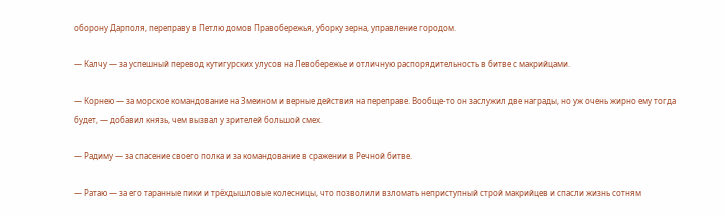оборону Дарполя, переправу в Петлю домов Правобережья, уборку зерна, управление городом.

— Калчу — за успешный перевод кутигурских улусов на Левобережье и отличную распорядительность в битве с макрийцами.

— Корнею — за морское командование на Змеином и верные действия на переправе. Вообще-то он заслужил две награды, но уж очень жирно ему тогда будет, — добавил князь, чем вызвал у зрителей большой смех.

— Радиму — за спасение своего полка и за командование в сражении в Речной битве.

— Ратаю — за его таранные пики и трёхдышловые колесницы, что позволили взломать неприступный строй макрийцев и спасли жизнь сотням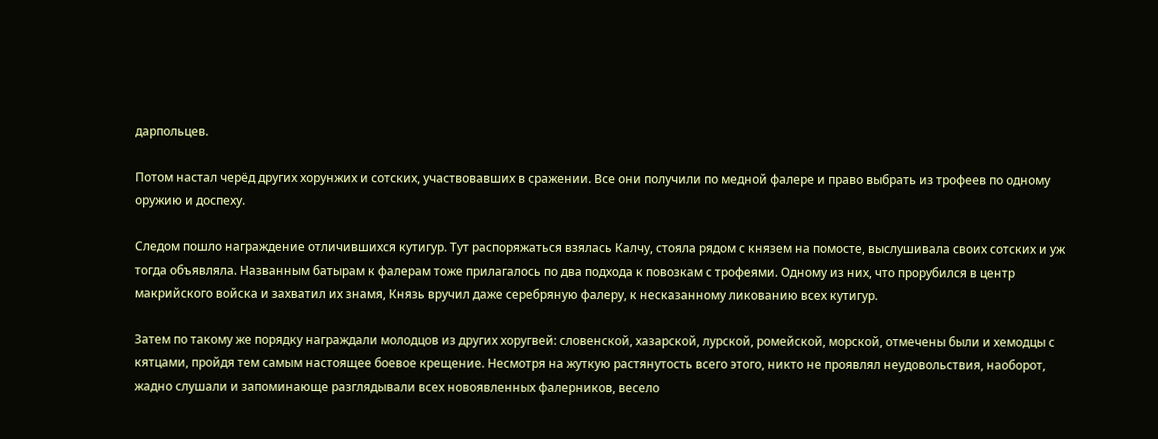дарпольцев.

Потом настал черёд других хорунжих и сотских, участвовавших в сражении. Все они получили по медной фалере и право выбрать из трофеев по одному оружию и доспеху.

Следом пошло награждение отличившихся кутигур. Тут распоряжаться взялась Калчу, стояла рядом с князем на помосте, выслушивала своих сотских и уж тогда объявляла. Названным батырам к фалерам тоже прилагалось по два подхода к повозкам с трофеями. Одному из них, что прорубился в центр макрийского войска и захватил их знамя, Князь вручил даже серебряную фалеру, к несказанному ликованию всех кутигур.

Затем по такому же порядку награждали молодцов из других хоругвей: словенской, хазарской, лурской, ромейской, морской, отмечены были и хемодцы с кятцами, пройдя тем самым настоящее боевое крещение. Несмотря на жуткую растянутость всего этого, никто не проявлял неудовольствия, наоборот, жадно слушали и запоминающе разглядывали всех новоявленных фалерников, весело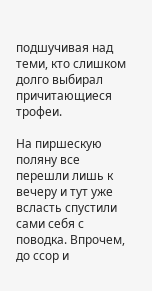подшучивая над теми, кто слишком долго выбирал причитающиеся трофеи.

На пиршескую поляну все перешли лишь к вечеру и тут уже всласть спустили сами себя с поводка. Впрочем, до ссор и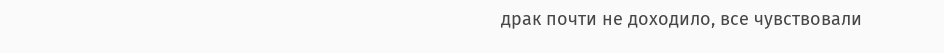драк почти не доходило, все чувствовали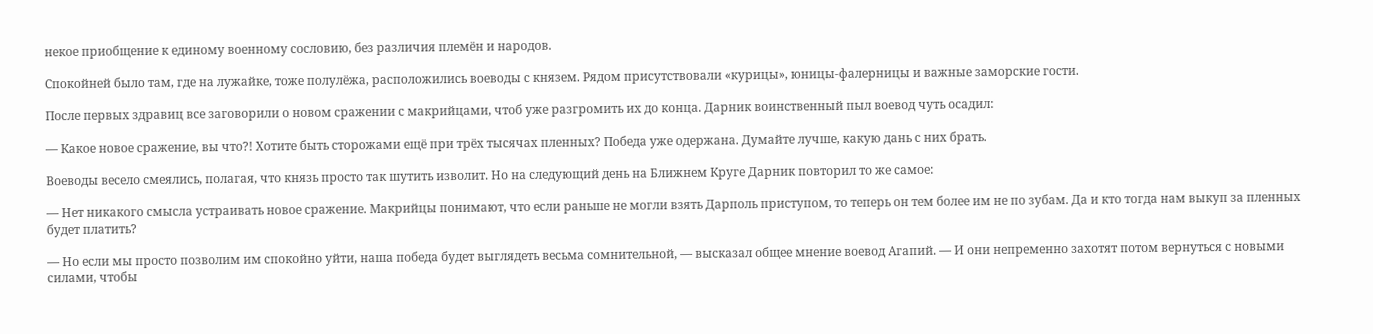некое приобщение к единому военному сословию, без различия племён и народов.

Спокойней было там, где на лужайке, тоже полулёжа, расположились воеводы с князем. Рядом присутствовали «курицы», юницы-фалерницы и важные заморские гости.

После первых здравиц все заговорили о новом сражении с макрийцами, чтоб уже разгромить их до конца. Дарник воинственный пыл воевод чуть осадил:

— Какое новое сражение, вы что?! Хотите быть сторожами ещё при трёх тысячах пленных? Победа уже одержана. Думайте лучше, какую дань с них брать.

Воеводы весело смеялись, полагая, что князь просто так шутить изволит. Но на следующий день на Ближнем Круге Дарник повторил то же самое:

— Нет никакого смысла устраивать новое сражение. Макрийцы понимают, что если раньше не могли взять Дарполь приступом, то теперь он тем более им не по зубам. Да и кто тогда нам выкуп за пленных будет платить?

— Но если мы просто позволим им спокойно уйти, наша победа будет выглядеть весьма сомнительной, — высказал общее мнение воевод Агапий. — И они непременно захотят потом вернуться с новыми силами, чтобы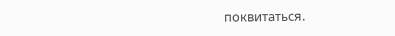поквитаться.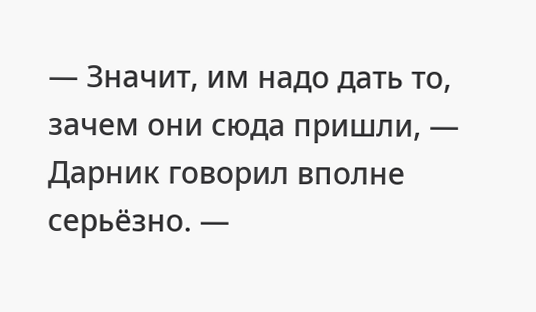— Значит, им надо дать то, зачем они сюда пришли, — Дарник говорил вполне серьёзно. —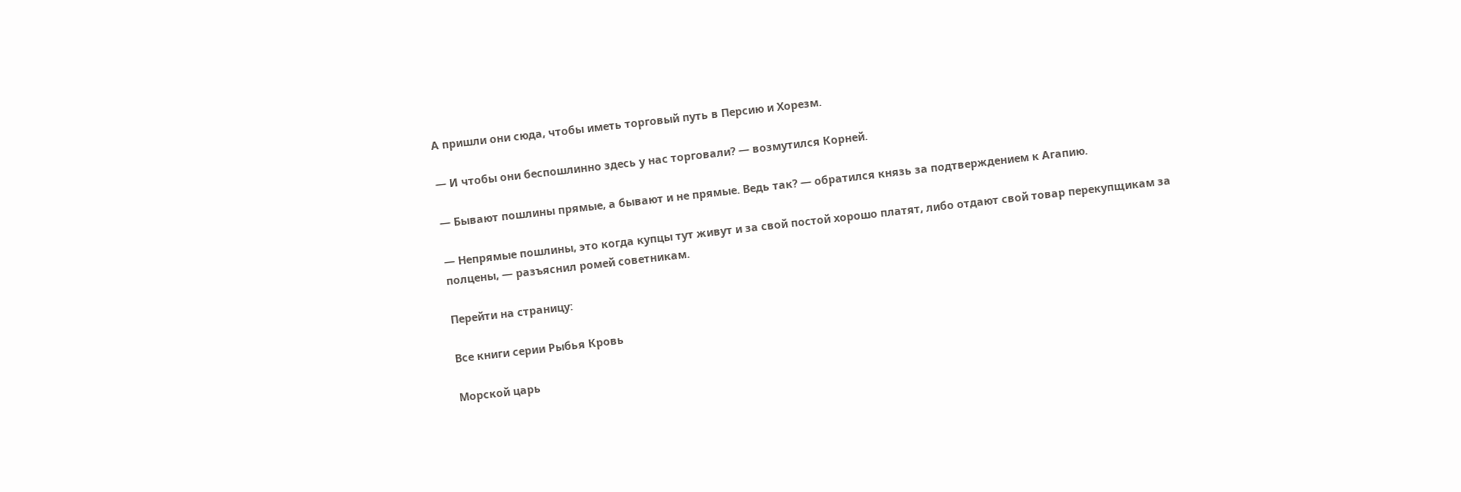А пришли они сюда, чтобы иметь торговый путь в Персию и Хорезм.

— И чтобы они беспошлинно здесь у нас торговали? — возмутился Корней.

— Бывают пошлины прямые, а бывают и не прямые. Ведь так? — обратился князь за подтверждением к Агапию.

— Непрямые пошлины, это когда купцы тут живут и за свой постой хорошо платят, либо отдают свой товар перекупщикам за полцены, — разъяснил ромей советникам.

Перейти на страницу:

Все книги серии Рыбья Кровь

Морской царь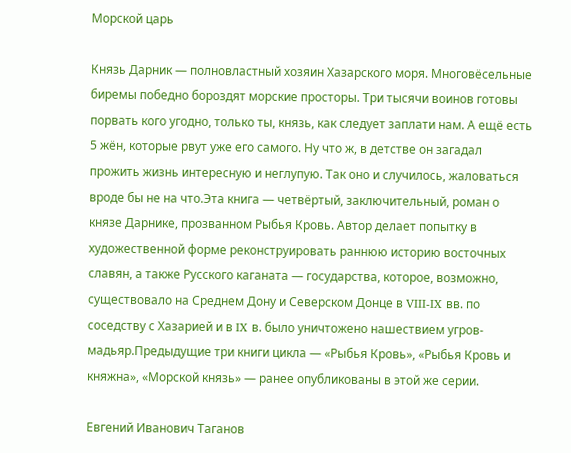Морской царь

Князь Дарник — полновластный хозяин Хазарского моря. Многовёсельные биремы победно бороздят морские просторы. Три тысячи воинов готовы порвать кого угодно, только ты, князь, как следует заплати нам. А ещё есть 5 жён, которые рвут уже его самого. Ну что ж, в детстве он загадал прожить жизнь интересную и неглупую. Так оно и случилось, жаловаться вроде бы не на что.Эта книга — четвёртый, заключительный, роман о князе Дарнике, прозванном Рыбья Кровь. Автор делает попытку в художественной форме реконструировать раннюю историю восточных славян, а также Русского каганата — государства, которое, возможно, существовало на Среднем Дону и Северском Донце в VIII-IX вв. по соседству с Хазарией и в IX в. было уничтожено нашествием угров-мадьяр.Предыдущие три книги цикла — «Рыбья Кровь», «Рыбья Кровь и княжна», «Морской князь» — ранее опубликованы в этой же серии.

Евгений Иванович Таганов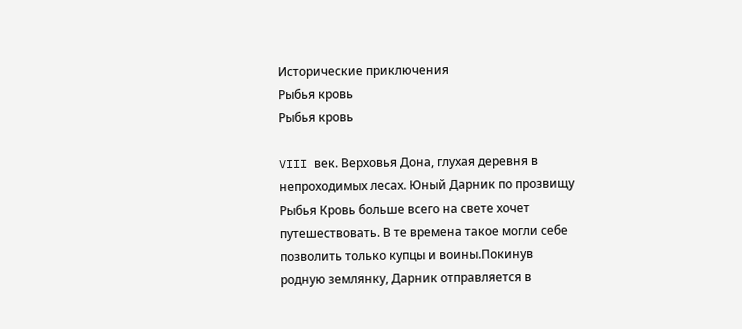Исторические приключения
Рыбья кровь
Рыбья кровь

VIII век. Верховья Дона, глухая деревня в непроходимых лесах. Юный Дарник по прозвищу Рыбья Кровь больше всего на свете хочет путешествовать. В те времена такое могли себе позволить только купцы и воины.Покинув родную землянку, Дарник отправляется в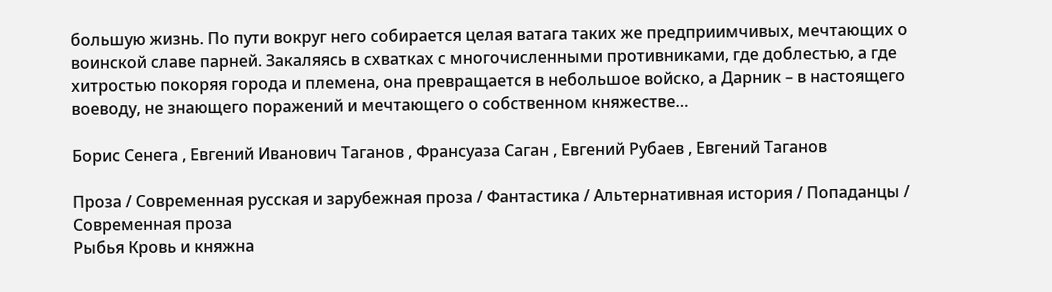большую жизнь. По пути вокруг него собирается целая ватага таких же предприимчивых, мечтающих о воинской славе парней. Закаляясь в схватках с многочисленными противниками, где доблестью, а где хитростью покоряя города и племена, она превращается в небольшое войско, а Дарник – в настоящего воеводу, не знающего поражений и мечтающего о собственном княжестве…

Борис Сенега , Евгений Иванович Таганов , Франсуаза Саган , Евгений Рубаев , Евгений Таганов

Проза / Современная русская и зарубежная проза / Фантастика / Альтернативная история / Попаданцы / Современная проза
Рыбья Кровь и княжна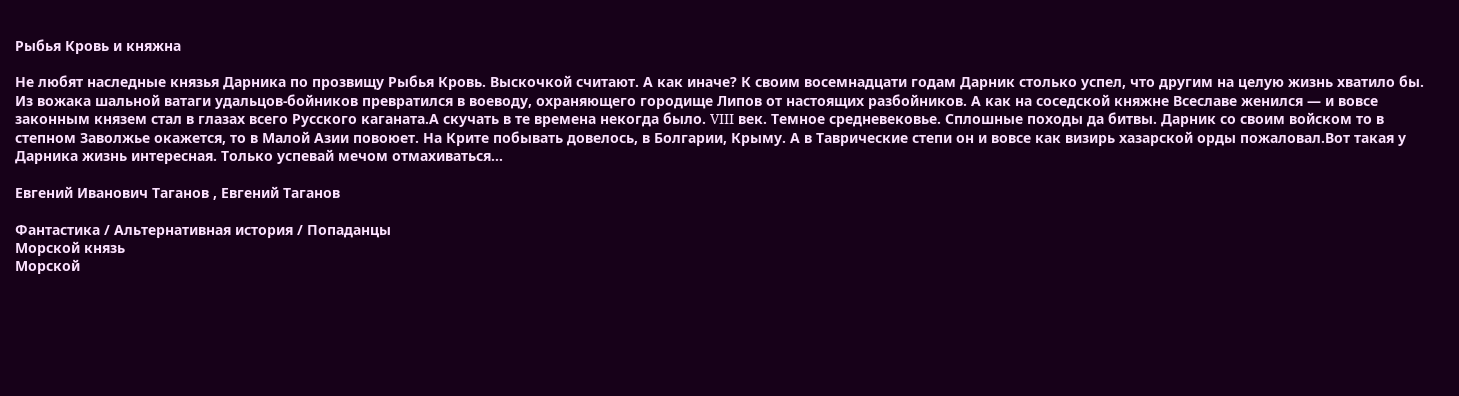Рыбья Кровь и княжна

Не любят наследные князья Дарника по прозвищу Рыбья Кровь. Выскочкой считают. А как иначе? К своим восемнадцати годам Дарник столько успел, что другим на целую жизнь хватило бы. Из вожака шальной ватаги удальцов-бойников превратился в воеводу, охраняющего городище Липов от настоящих разбойников. А как на соседской княжне Всеславе женился — и вовсе законным князем стал в глазах всего Русского каганата.А скучать в те времена некогда было. VIII век. Темное средневековье. Сплошные походы да битвы. Дарник со своим войском то в степном Заволжье окажется, то в Малой Азии повоюет. На Крите побывать довелось, в Болгарии, Крыму. А в Таврические степи он и вовсе как визирь хазарской орды пожаловал.Вот такая у Дарника жизнь интересная. Только успевай мечом отмахиваться…

Евгений Иванович Таганов , Евгений Таганов

Фантастика / Альтернативная история / Попаданцы
Морской князь
Морской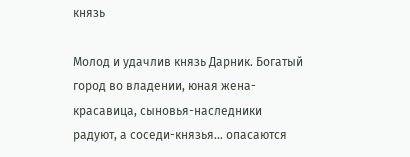князь

Молод и удачлив князь Дарник. Богатый город во владении, юная жена-красавица, сыновья-наследники радуют, а соседи-князья… опасаются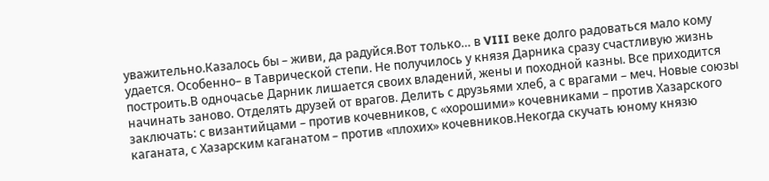уважительно.Казалось бы – живи, да радуйся.Вот только… в VIII веке долго радоваться мало кому удается. Особенно– в Таврической степи. Не получилось у князя Дарника сразу счастливую жизнь построить.В одночасье Дарник лишается своих владений, жены и походной казны. Все приходится начинать заново. Отделять друзей от врагов. Делить с друзьями хлеб, а с врагами – меч. Новые союзы заключать: с византийцами – против кочевников, с «хорошими» кочевниками – против Хазарского каганата, с Хазарским каганатом – против «плохих» кочевников.Некогда скучать юному князю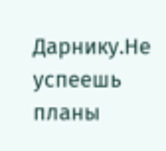Дарнику.Не успеешь планы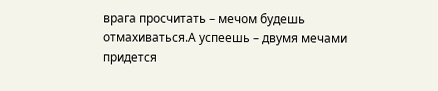врага просчитать – мечом будешь отмахиваться.А успеешь – двумя мечами придется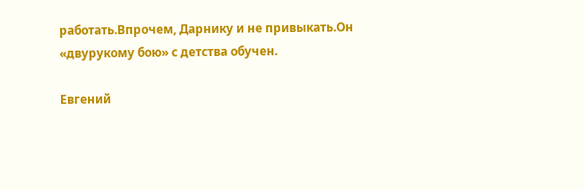работать.Впрочем, Дарнику и не привыкать.Он «двурукому бою» с детства обучен.

Евгений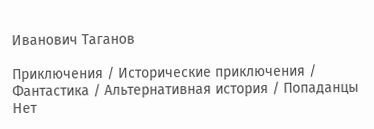Иванович Таганов

Приключения / Исторические приключения / Фантастика / Альтернативная история / Попаданцы
Нет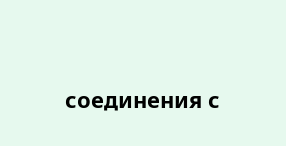соединения с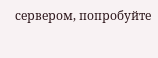сервером, попробуйте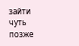зайти чуть позже